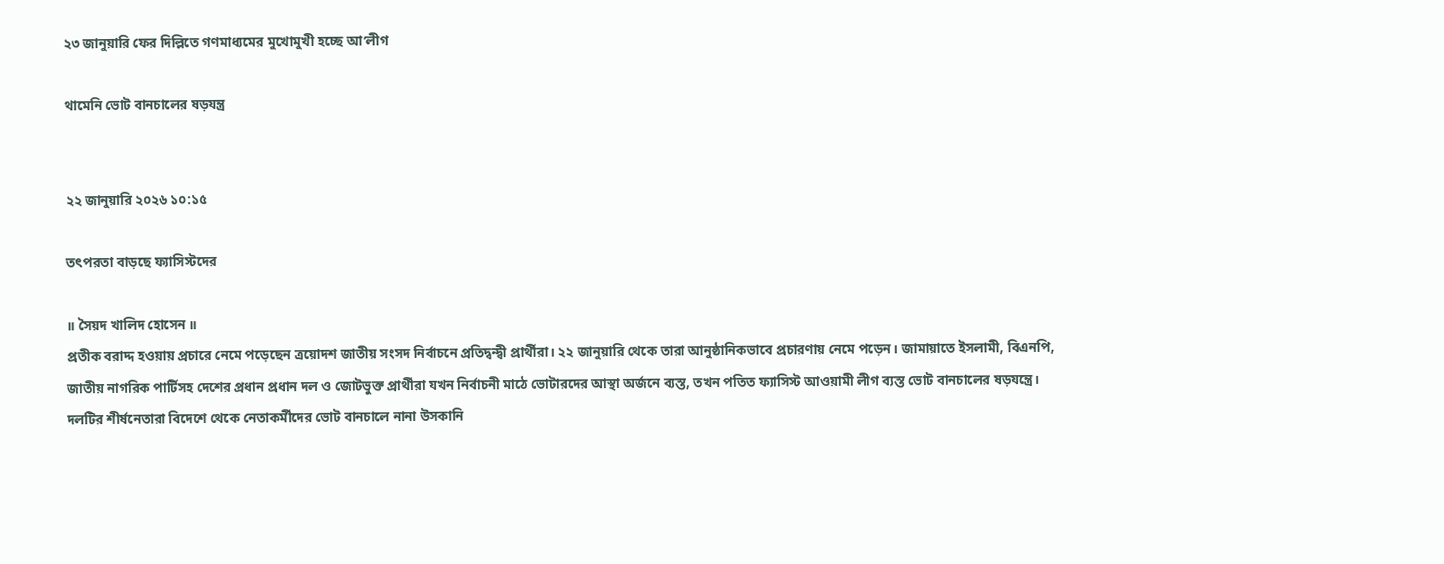২৩ জানুয়ারি ফের দিল্লিতে গণমাধ্যমের মুখোমুখী হচ্ছে আ’লীগ

থামেনি ভোট বানচালের ষড়যন্ত্র


২২ জানুয়ারি ২০২৬ ১০:১৫

তৎপরতা বাড়ছে ফ্যাসিস্টদের

॥ সৈয়দ খালিদ হোসেন ॥
প্রতীক বরাদ্দ হওয়ায় প্রচারে নেমে পড়েছেন ত্রয়োদশ জাতীয় সংসদ নির্বাচনে প্রতিদ্বন্দ্বী প্রার্থীরা। ২২ জানুয়ারি থেকে তারা আনুষ্ঠানিকভাবে প্রচারণায় নেমে পড়েন। জামায়াতে ইসলামী, বিএনপি, জাতীয় নাগরিক পার্টিসহ দেশের প্রধান প্রধান দল ও জোটভুক্ত প্রার্থীরা যখন নির্বাচনী মাঠে ভোটারদের আস্থা অর্জনে ব্যস্ত, তখন পতিত ফ্যাসিস্ট আওয়ামী লীগ ব্যস্ত ভোট বানচালের ষড়যন্ত্রে। দলটির শীর্ষনেতারা বিদেশে থেকে নেতাকর্মীদের ভোট বানচালে নানা উসকানি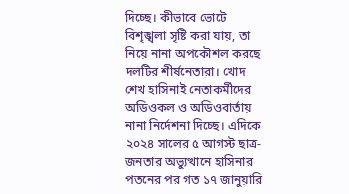দিচ্ছে। কীভাবে ভোটে বিশৃঙ্খলা সৃষ্টি করা যায়, তা নিয়ে নানা অপকৌশল করছে দলটির শীর্ষনেতারা। খোদ শেখ হাসিনাই নেতাকর্মীদের অডিওকল ও অডিওবার্তায় নানা নির্দেশনা দিচ্ছে। এদিকে ২০২৪ সালের ৫ আগস্ট ছাত্র-জনতার অভ্যুত্থানে হাসিনার পতনের পর গত ১৭ জানুয়ারি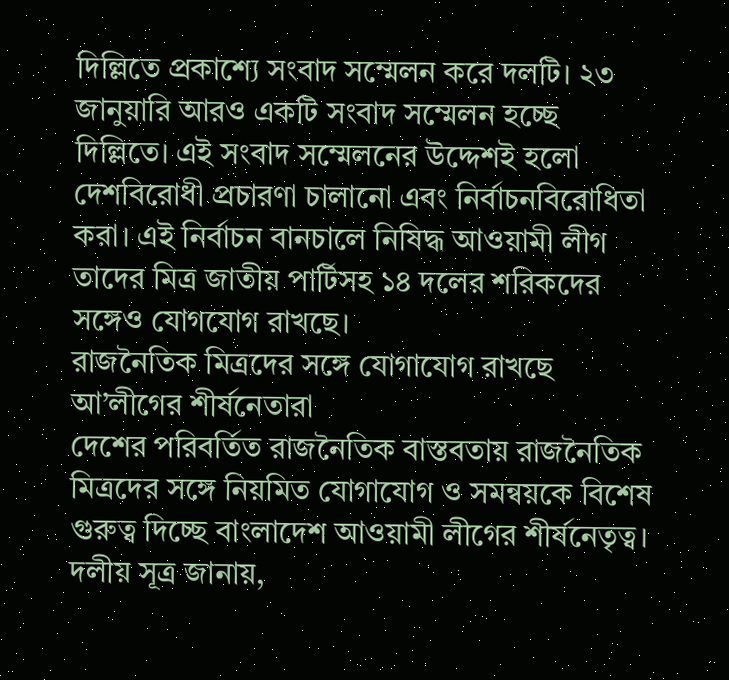দিল্লিতে প্রকাশ্যে সংবাদ সম্মেলন করে দলটি। ২৩ জানুয়ারি আরও একটি সংবাদ সম্মেলন হচ্ছে দিল্লিতে। এই সংবাদ সম্মেলনের উদ্দেশই হলো দেশবিরোধী প্রচারণা চালানো এবং নির্বাচনবিরোধিতা করা। এই নির্বাচন বানচালে নিষিদ্ধ আওয়ামী লীগ তাদের মিত্র জাতীয় পার্টিসহ ১৪ দলের শরিকদের সঙ্গেও যোগযোগ রাখছে।
রাজনৈতিক মিত্রদের সঙ্গে যোগাযোগ রাখছে আ’লীগের শীর্ষনেতারা
দেশের পরিবর্তিত রাজনৈতিক বাস্তবতায় রাজনৈতিক মিত্রদের সঙ্গে নিয়মিত যোগাযোগ ও সমন্বয়কে বিশেষ গুরুত্ব দিচ্ছে বাংলাদেশ আওয়ামী লীগের শীর্ষনেতৃত্ব। দলীয় সূত্র জানায়,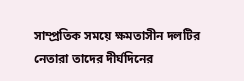সাম্প্রতিক সময়ে ক্ষমতাসীন দলটির নেতারা তাদের দীর্ঘদিনের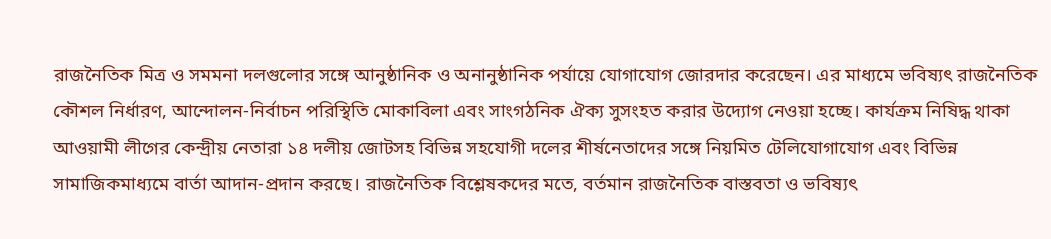রাজনৈতিক মিত্র ও সমমনা দলগুলোর সঙ্গে আনুষ্ঠানিক ও অনানুষ্ঠানিক পর্যায়ে যোগাযোগ জোরদার করেছেন। এর মাধ্যমে ভবিষ্যৎ রাজনৈতিক কৌশল নির্ধারণ, আন্দোলন-নির্বাচন পরিস্থিতি মোকাবিলা এবং সাংগঠনিক ঐক্য সুসংহত করার উদ্যোগ নেওয়া হচ্ছে। কার্যক্রম নিষিদ্ধ থাকা আওয়ামী লীগের কেন্দ্রীয় নেতারা ১৪ দলীয় জোটসহ বিভিন্ন সহযোগী দলের শীর্ষনেতাদের সঙ্গে নিয়মিত টেলিযোগাযোগ এবং বিভিন্ন সামাজিকমাধ্যমে বার্তা আদান-প্রদান করছে। রাজনৈতিক বিশ্লেষকদের মতে, বর্তমান রাজনৈতিক বাস্তবতা ও ভবিষ্যৎ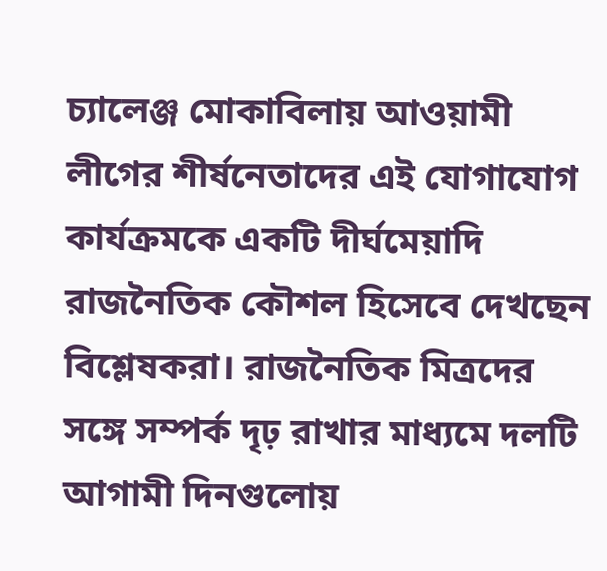চ্যালেঞ্জ মোকাবিলায় আওয়ামী লীগের শীর্ষনেতাদের এই যোগাযোগ কার্যক্রমকে একটি দীর্ঘমেয়াদি রাজনৈতিক কৌশল হিসেবে দেখছেন বিশ্লেষকরা। রাজনৈতিক মিত্রদের সঙ্গে সম্পর্ক দৃঢ় রাখার মাধ্যমে দলটি আগামী দিনগুলোয়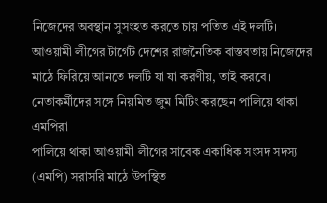নিজেদের অবস্থান সুসংহত করতে চায় পতিত এই দলটি। আওয়ামী লীগের টার্গেট দেশের রাজনৈতিক বাস্তবতায় নিজেদের মাঠে ফিরিয়ে আনতে দলটি যা যা করণীয়, তাই করবে।
নেতাকর্মীদের সঙ্গে নিয়মিত জুম মিটিং করছেন পালিয়ে থাকা এমপিরা
পালিয়ে থাকা আওয়ামী লীগের সাবেক একাধিক সংসদ সদস্য (এমপি) সরাসরি মাঠে উপস্থিত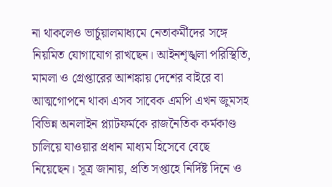না থাকলেও ভার্চুয়ালমাধ্যমে নেতাকর্মীদের সঙ্গে নিয়মিত যোগাযোগ রাখছেন। আইনশৃঙ্খলা পরিস্থিতি, মামলা ও গ্রেপ্তারের আশঙ্কায় দেশের বাইরে বা আত্মগোপনে থাকা এসব সাবেক এমপি এখন জুমসহ বিভিন্ন অনলাইন প্ল্যাটফর্মকে রাজনৈতিক কর্মকাণ্ড চালিয়ে যাওয়ার প্রধান মাধ্যম হিসেবে বেছে নিয়েছেন। সূত্র জানায়, প্রতি সপ্তাহে নির্দিষ্ট দিনে ও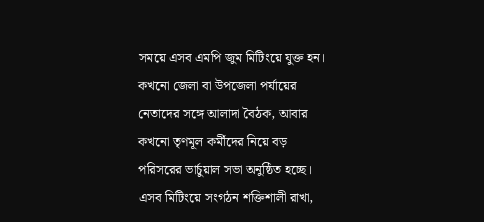সময়ে এসব এমপি জুম মিটিংয়ে যুক্ত হন। কখনো জেলা বা উপজেলা পর্যায়ের নেতাদের সঙ্গে আলাদা বৈঠক, আবার কখনো তৃণমূল কর্মীদের নিয়ে বড় পরিসরের ভার্চুয়াল সভা অনুষ্ঠিত হচ্ছে। এসব মিটিংয়ে সংগঠন শক্তিশালী রাখা,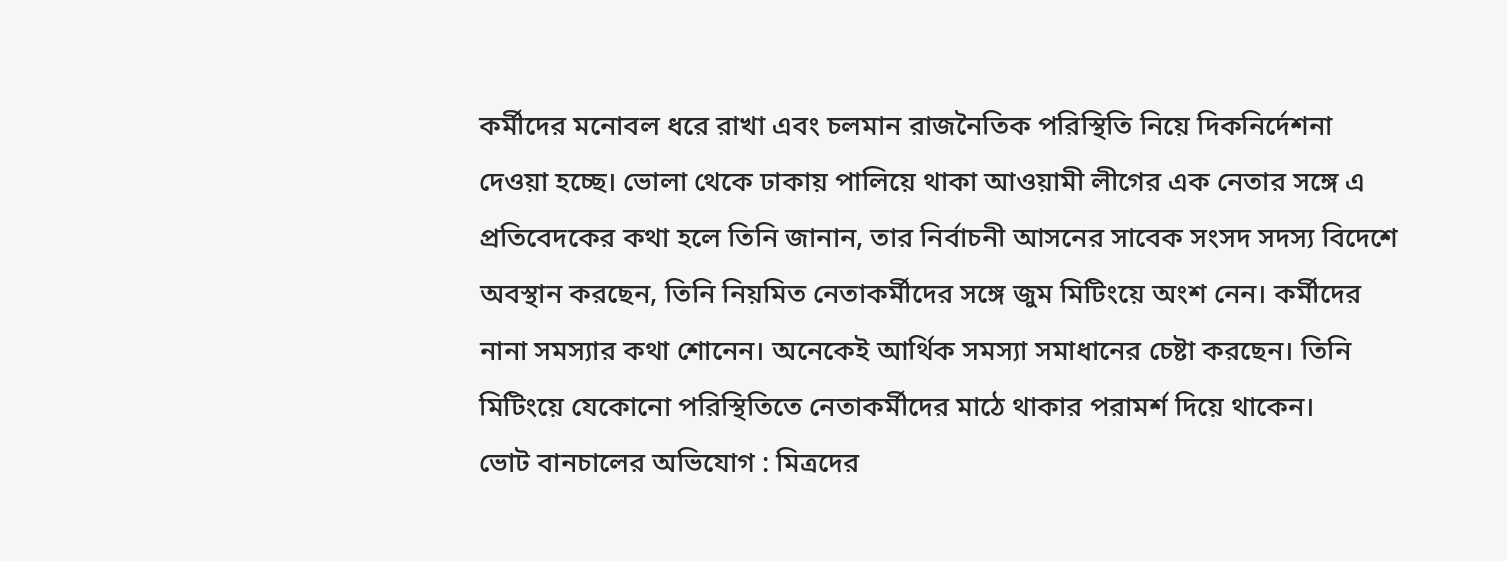কর্মীদের মনোবল ধরে রাখা এবং চলমান রাজনৈতিক পরিস্থিতি নিয়ে দিকনির্দেশনা দেওয়া হচ্ছে। ভোলা থেকে ঢাকায় পালিয়ে থাকা আওয়ামী লীগের এক নেতার সঙ্গে এ প্রতিবেদকের কথা হলে তিনি জানান, তার নির্বাচনী আসনের সাবেক সংসদ সদস্য বিদেশে অবস্থান করছেন, তিনি নিয়মিত নেতাকর্মীদের সঙ্গে জুম মিটিংয়ে অংশ নেন। কর্মীদের নানা সমস্যার কথা শোনেন। অনেকেই আর্থিক সমস্যা সমাধানের চেষ্টা করছেন। তিনি মিটিংয়ে যেকোনো পরিস্থিতিতে নেতাকর্মীদের মাঠে থাকার পরামর্শ দিয়ে থাকেন।
ভোট বানচালের অভিযোগ : মিত্রদের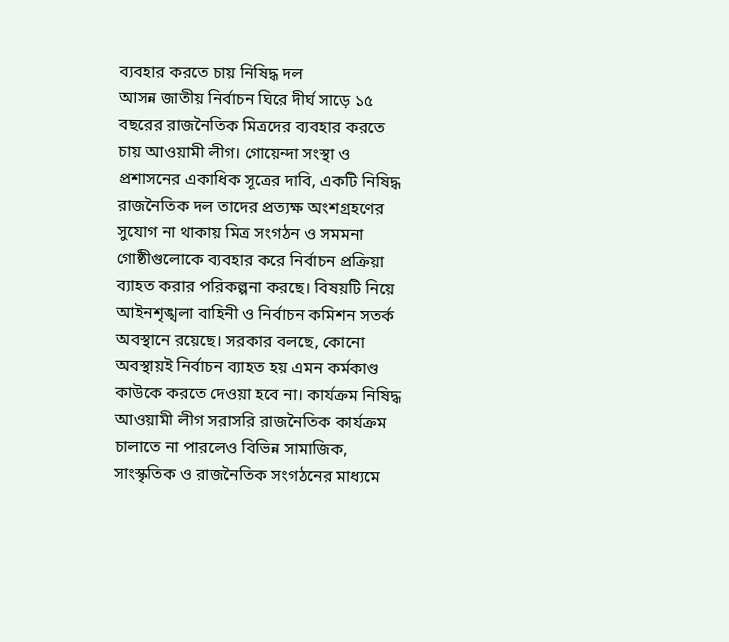ব্যবহার করতে চায় নিষিদ্ধ দল
আসন্ন জাতীয় নির্বাচন ঘিরে দীর্ঘ সাড়ে ১৫ বছরের রাজনৈতিক মিত্রদের ব্যবহার করতে চায় আওয়ামী লীগ। গোয়েন্দা সংস্থা ও প্রশাসনের একাধিক সূত্রের দাবি, একটি নিষিদ্ধ রাজনৈতিক দল তাদের প্রত্যক্ষ অংশগ্রহণের সুযোগ না থাকায় মিত্র সংগঠন ও সমমনা গোষ্ঠীগুলোকে ব্যবহার করে নির্বাচন প্রক্রিয়া ব্যাহত করার পরিকল্পনা করছে। বিষয়টি নিয়ে আইনশৃঙ্খলা বাহিনী ও নির্বাচন কমিশন সতর্ক অবস্থানে রয়েছে। সরকার বলছে, কোনো অবস্থায়ই নির্বাচন ব্যাহত হয় এমন কর্মকাণ্ড কাউকে করতে দেওয়া হবে না। কার্যক্রম নিষিদ্ধ আওয়ামী লীগ সরাসরি রাজনৈতিক কার্যক্রম চালাতে না পারলেও বিভিন্ন সামাজিক, সাংস্কৃতিক ও রাজনৈতিক সংগঠনের মাধ্যমে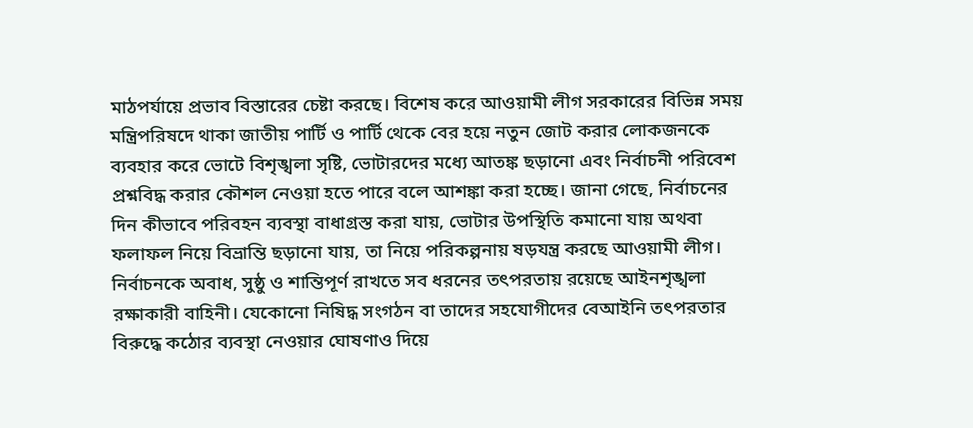মাঠপর্যায়ে প্রভাব বিস্তারের চেষ্টা করছে। বিশেষ করে আওয়ামী লীগ সরকারের বিভিন্ন সময় মন্ত্রিপরিষদে থাকা জাতীয় পার্টি ও পার্টি থেকে বের হয়ে নতুন জোট করার লোকজনকে ব্যবহার করে ভোটে বিশৃঙ্খলা সৃষ্টি, ভোটারদের মধ্যে আতঙ্ক ছড়ানো এবং নির্বাচনী পরিবেশ প্রশ্নবিদ্ধ করার কৌশল নেওয়া হতে পারে বলে আশঙ্কা করা হচ্ছে। জানা গেছে, নির্বাচনের দিন কীভাবে পরিবহন ব্যবস্থা বাধাগ্রস্ত করা যায়, ভোটার উপস্থিতি কমানো যায় অথবা ফলাফল নিয়ে বিভ্রান্তি ছড়ানো যায়, তা নিয়ে পরিকল্পনায় ষড়যন্ত্র করছে আওয়ামী লীগ। নির্বাচনকে অবাধ, সুষ্ঠু ও শান্তিপূর্ণ রাখতে সব ধরনের তৎপরতায় রয়েছে আইনশৃঙ্খলা রক্ষাকারী বাহিনী। যেকোনো নিষিদ্ধ সংগঠন বা তাদের সহযোগীদের বেআইনি তৎপরতার বিরুদ্ধে কঠোর ব্যবস্থা নেওয়ার ঘোষণাও দিয়ে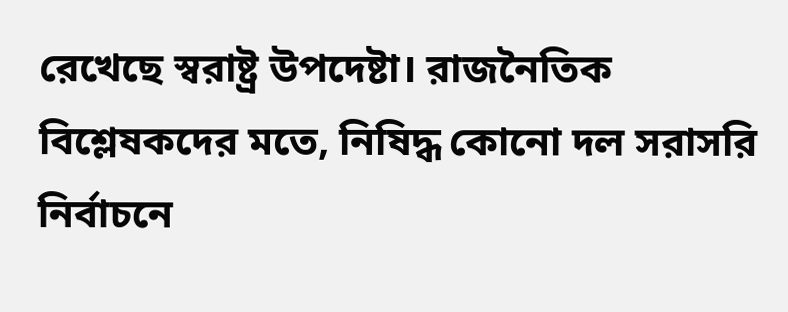রেখেছে স্বরাষ্ট্র উপদেষ্টা। রাজনৈতিক বিশ্লেষকদের মতে, নিষিদ্ধ কোনো দল সরাসরি নির্বাচনে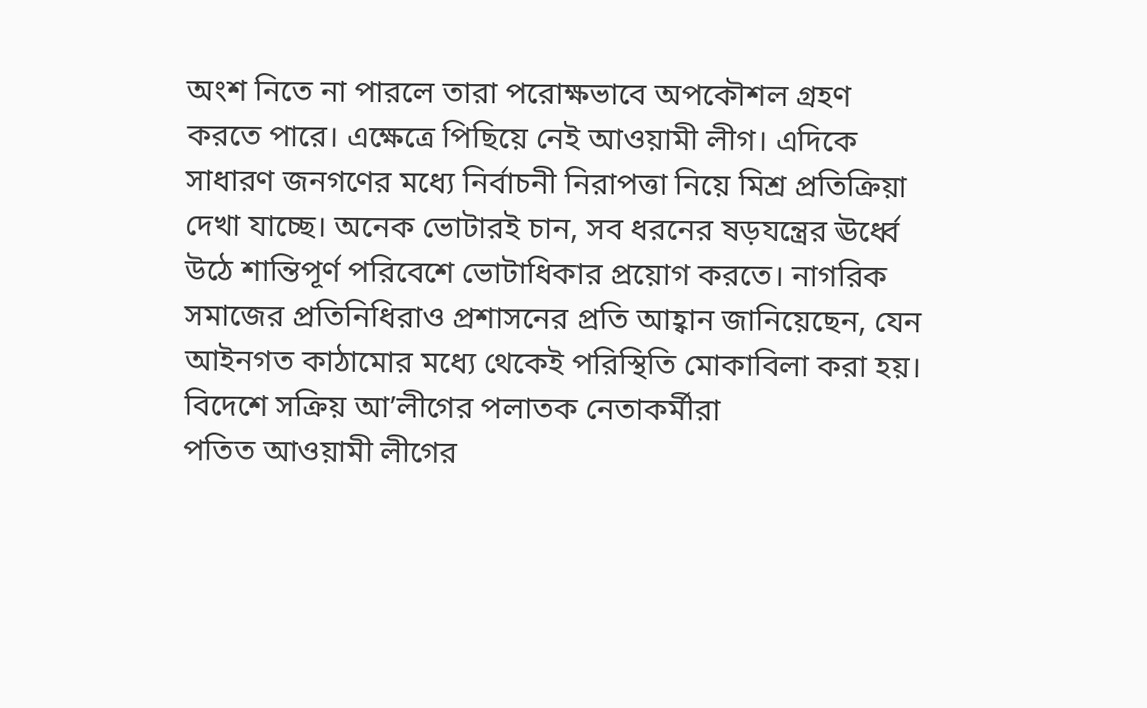অংশ নিতে না পারলে তারা পরোক্ষভাবে অপকৌশল গ্রহণ করতে পারে। এক্ষেত্রে পিছিয়ে নেই আওয়ামী লীগ। এদিকে সাধারণ জনগণের মধ্যে নির্বাচনী নিরাপত্তা নিয়ে মিশ্র প্রতিক্রিয়া দেখা যাচ্ছে। অনেক ভোটারই চান, সব ধরনের ষড়যন্ত্রের ঊর্ধ্বে উঠে শান্তিপূর্ণ পরিবেশে ভোটাধিকার প্রয়োগ করতে। নাগরিক সমাজের প্রতিনিধিরাও প্রশাসনের প্রতি আহ্বান জানিয়েছেন, যেন আইনগত কাঠামোর মধ্যে থেকেই পরিস্থিতি মোকাবিলা করা হয়।
বিদেশে সক্রিয় আ’লীগের পলাতক নেতাকর্মীরা
পতিত আওয়ামী লীগের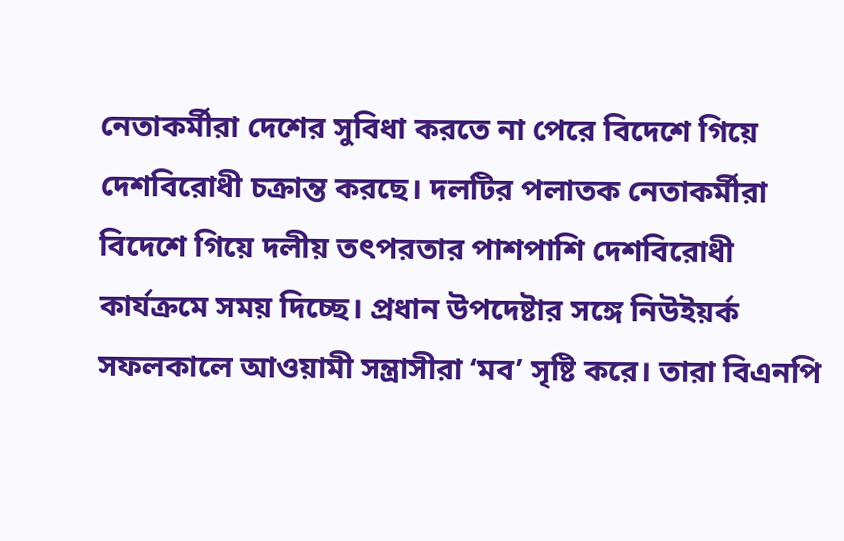নেতাকর্মীরা দেশের সুবিধা করতে না পেরে বিদেশে গিয়ে দেশবিরোধী চক্রান্ত করছে। দলটির পলাতক নেতাকর্মীরা বিদেশে গিয়ে দলীয় তৎপরতার পাশপাশি দেশবিরোধী কার্যক্রমে সময় দিচ্ছে। প্রধান উপদেষ্টার সঙ্গে নিউইয়র্ক সফলকালে আওয়ামী সন্ত্রাসীরা ‘মব’ সৃষ্টি করে। তারা বিএনপি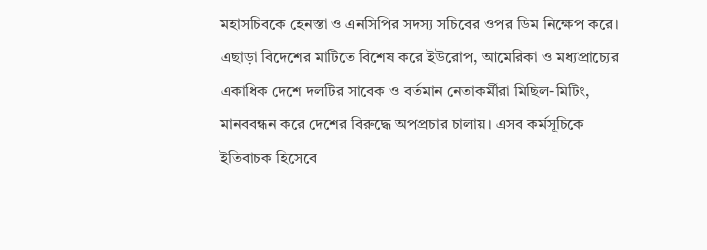মহাসচিবকে হেনস্তা ও এনসিপির সদস্য সচিবের ওপর ডিম নিক্ষেপ করে। এছাড়া বিদেশের মাটিতে বিশেষ করে ইউরোপ, আমেরিকা ও মধ্যপ্রাচ্যের একাধিক দেশে দলটির সাবেক ও বর্তমান নেতাকর্মীরা মিছিল-মিটিং, মানববন্ধন করে দেশের বিরুদ্ধে অপপ্রচার চালায়। এসব কর্মসূচিকে ইতিবাচক হিসেবে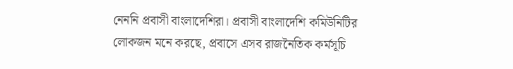নেননি প্রবাসী বাংলাদেশিরা। প্রবাসী বাংলাদেশি কমিউনিটির লোকজন মনে করছে, প্রবাসে এসব রাজনৈতিক কর্মসূচি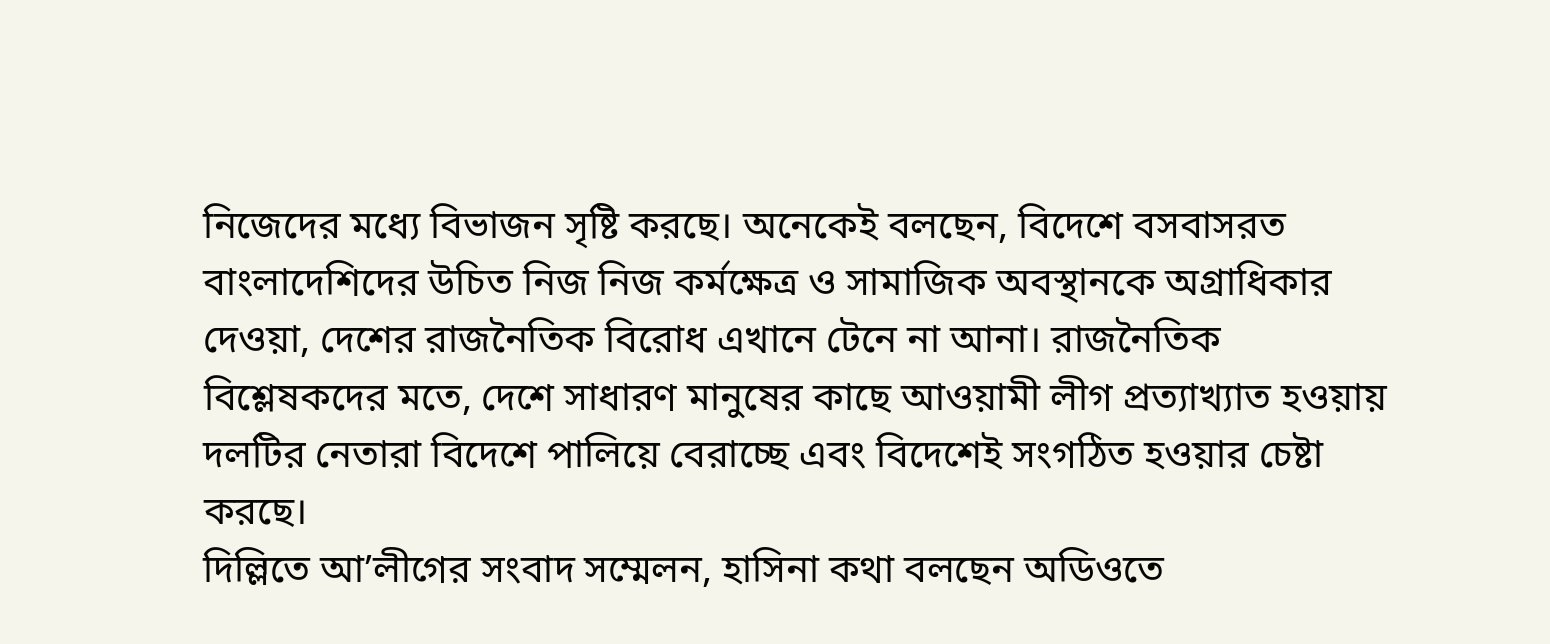নিজেদের মধ্যে বিভাজন সৃষ্টি করছে। অনেকেই বলছেন, বিদেশে বসবাসরত বাংলাদেশিদের উচিত নিজ নিজ কর্মক্ষেত্র ও সামাজিক অবস্থানকে অগ্রাধিকার দেওয়া, দেশের রাজনৈতিক বিরোধ এখানে টেনে না আনা। রাজনৈতিক বিশ্লেষকদের মতে, দেশে সাধারণ মানুষের কাছে আওয়ামী লীগ প্রত্যাখ্যাত হওয়ায় দলটির নেতারা বিদেশে পালিয়ে বেরাচ্ছে এবং বিদেশেই সংগঠিত হওয়ার চেষ্টা করছে।
দিল্লিতে আ’লীগের সংবাদ সম্মেলন, হাসিনা কথা বলছেন অডিওতে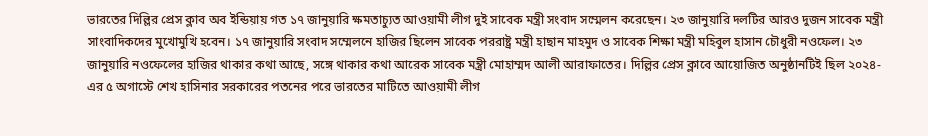ভারতের দিল্লির প্রেস ক্লাব অব ইন্ডিয়ায় গত ১৭ জানুয়ারি ক্ষমতাচ্যুত আওয়ামী লীগ দুই সাবেক মন্ত্রী সংবাদ সম্মেলন করেছেন। ২৩ জানুয়ারি দলটির আরও দুজন সাবেক মন্ত্রী সাংবাদিকদের মুখোমুখি হবেন। ১৭ জানুয়ারি সংবাদ সম্মেলনে হাজির ছিলেন সাবেক পররাষ্ট্র মন্ত্রী হাছান মাহমুদ ও সাবেক শিক্ষা মন্ত্রী মহিবুল হাসান চৌধুরী নওফেল। ২৩ জানুয়ারি নওফেলের হাজির থাকার কথা আছে, সঙ্গে থাকার কথা আরেক সাবেক মন্ত্রী মোহাম্মদ আলী আরাফাতের। দিল্লির প্রেস ক্লাবে আয়োজিত অনুষ্ঠানটিই ছিল ২০২৪-এর ৫ অগাস্টে শেখ হাসিনার সরকারের পতনের পরে ভারতের মাটিতে আওয়ামী লীগ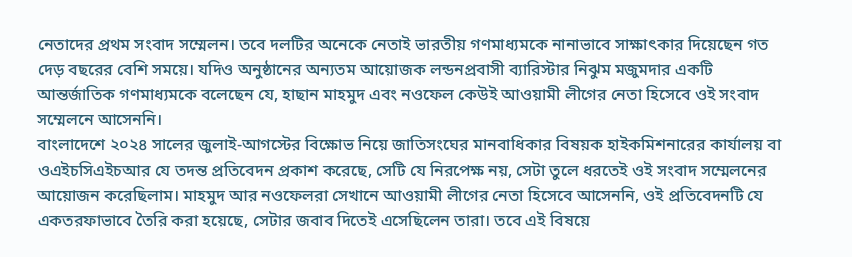নেতাদের প্রথম সংবাদ সম্মেলন। তবে দলটির অনেকে নেতাই ভারতীয় গণমাধ্যমকে নানাভাবে সাক্ষাৎকার দিয়েছেন গত দেড় বছরের বেশি সময়ে। যদিও অনুষ্ঠানের অন্যতম আয়োজক লন্ডনপ্রবাসী ব্যারিস্টার নিঝুম মজুমদার একটি আন্তর্জাতিক গণমাধ্যমকে বলেছেন যে, হাছান মাহমুদ এবং নওফেল কেউই আওয়ামী লীগের নেতা হিসেবে ওই সংবাদ সম্মেলনে আসেননি।
বাংলাদেশে ২০২৪ সালের জুলাই-আগস্টের বিক্ষোভ নিয়ে জাতিসংঘের মানবাধিকার বিষয়ক হাইকমিশনারের কার্যালয় বা ওএইচসিএইচআর যে তদন্ত প্রতিবেদন প্রকাশ করেছে, সেটি যে নিরপেক্ষ নয়, সেটা তুলে ধরতেই ওই সংবাদ সম্মেলনের আয়োজন করেছিলাম। মাহমুদ আর নওফেলরা সেখানে আওয়ামী লীগের নেতা হিসেবে আসেননি, ওই প্রতিবেদনটি যে একতরফাভাবে তৈরি করা হয়েছে, সেটার জবাব দিতেই এসেছিলেন তারা। তবে এই বিষয়ে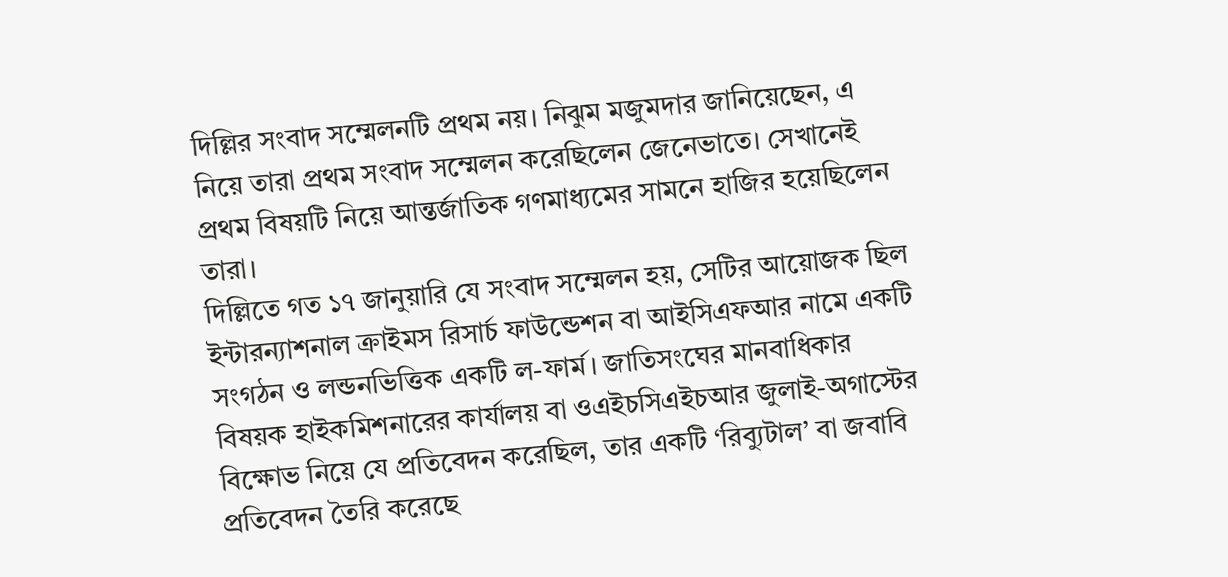দিল্লির সংবাদ সম্মেলনটি প্রথম নয়। নিঝুম মজুমদার জানিয়েছেন, এ নিয়ে তারা প্রথম সংবাদ সম্মেলন করেছিলেন জেনেভাতে। সেখানেই প্রথম বিষয়টি নিয়ে আন্তর্জাতিক গণমাধ্যমের সামনে হাজির হয়েছিলেন তারা।
দিল্লিতে গত ১৭ জানুয়ারি যে সংবাদ সম্মেলন হয়, সেটির আয়োজক ছিল ইন্টারন্যাশনাল ক্রাইমস রিসার্চ ফাউন্ডেশন বা আইসিএফআর নামে একটি সংগঠন ও লন্ডনভিত্তিক একটি ল-ফার্ম। জাতিসংঘের মানবাধিকার বিষয়ক হাইকমিশনারের কার্যালয় বা ওএইচসিএইচআর জুলাই-অগাস্টের বিক্ষোভ নিয়ে যে প্রতিবেদন করেছিল, তার একটি ‘রিব্যুটাল’ বা জবাবি প্রতিবেদন তৈরি করেছে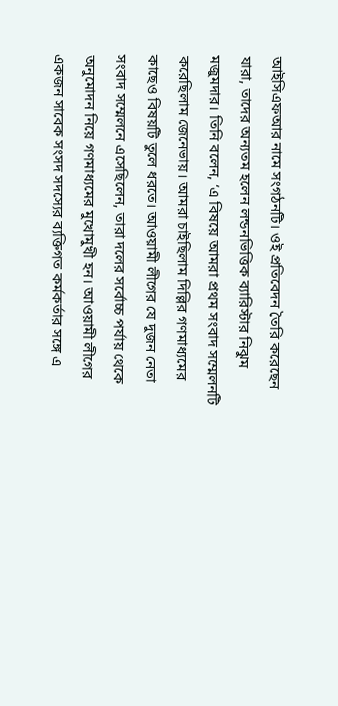আইসিএফআর নামে সংগঠনটি। ওই প্রতিবেদন তৈরি করেছেন যারা, তাদের অন্যতম হলেন লন্ডনভিত্তিক ব্যারিস্টার নিঝুম মজুমদার। তিনি বলেন, ‘এ বিষয়ে আমরা প্রথম সংবাদ সম্মেলনটি করেছিলাম জেনেভায়। আমরা চাইছিলাম দিল্লির গণমাধ্যমের কাছেও বিষয়টি তুলে ধরতে। আওয়ামী লীগের যে দুজন নেতা সংবাদ সম্মেলনে এসেছিলেন, তারা দলের সর্বোচ্চ পর্যায় থেকে অনুমোদন নিয়ে গণমাধ্যমের মুখোমুখী হন। আওয়ামী লীগের একজন সাবেক সংসদ সদস্যের ব্যক্তিগত কর্মকর্তার সঙ্গে এ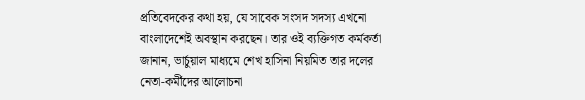প্রতিবেদকের কথা হয়, যে সাবেক সংসদ সদস্য এখনো বাংলাদেশেই অবস্থান করছেন। তার ওই ব্যক্তিগত কর্মকর্তা জানান, ভার্চুয়াল মাধ্যমে শেখ হাসিনা নিয়মিত তার দলের নেতা-কর্মীদের আলোচনা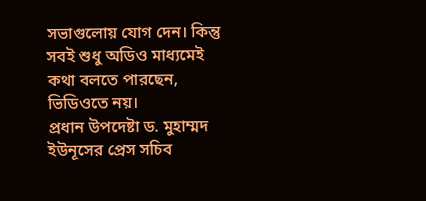সভাগুলোয় যোগ দেন। কিন্তু সবই শুধু অডিও মাধ্যমেই কথা বলতে পারছেন, ভিডিওতে নয়।
প্রধান উপদেষ্টা ড. মুহাম্মদ ইউনূসের প্রেস সচিব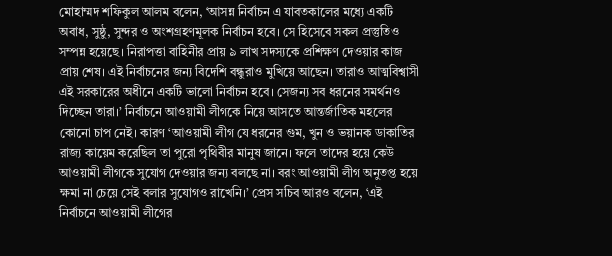মোহাম্মদ শফিকুল আলম বলেন, ‘আসন্ন নির্বাচন এ যাবতকালের মধ্যে একটি অবাধ, সুষ্ঠু, সুন্দর ও অংশগ্রহণমূলক নির্বাচন হবে। সে হিসেবে সকল প্রস্তুতিও সম্পন্ন হয়েছে। নিরাপত্তা বাহিনীর প্রায় ৯ লাখ সদস্যকে প্রশিক্ষণ দেওয়ার কাজ প্রায় শেষ। এই নির্বাচনের জন্য বিদেশি বন্ধুরাও মুখিয়ে আছেন। তারাও আত্মবিশ্বাসী এই সরকারের অধীনে একটি ভালো নির্বাচন হবে। সেজন্য সব ধরনের সমর্থনও দিচ্ছেন তারা।’ নির্বাচনে আওয়ামী লীগকে নিয়ে আসতে আন্তর্জাতিক মহলের কোনো চাপ নেই। কারণ ‘আওয়ামী লীগ যে ধরনের গুম, খুন ও ভয়ানক ডাকাতির রাজ্য কায়েম করেছিল তা পুরো পৃথিবীর মানুষ জানে। ফলে তাদের হয়ে কেউ আওয়ামী লীগকে সুযোগ দেওয়ার জন্য বলছে না। বরং আওয়ামী লীগ অনুতপ্ত হয়ে ক্ষমা না চেয়ে সেই বলার সুযোগও রাখেনি।’ প্রেস সচিব আরও বলেন, ‘এই নির্বাচনে আওয়ামী লীগের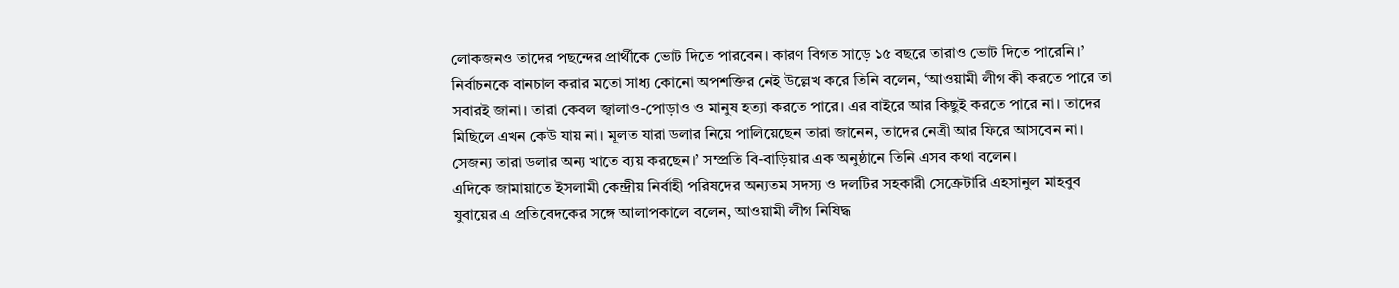লোকজনও তাদের পছন্দের প্রার্থীকে ভোট দিতে পারবেন। কারণ বিগত সাড়ে ১৫ বছরে তারাও ভোট দিতে পারেনি।’ নির্বাচনকে বানচাল করার মতো সাধ্য কোনো অপশক্তির নেই উল্লেখ করে তিনি বলেন, ‘আওয়ামী লীগ কী করতে পারে তা সবারই জানা। তারা কেবল জ্বালাও-পোড়াও ও মানুষ হত্যা করতে পারে। এর বাইরে আর কিছুই করতে পারে না। তাদের মিছিলে এখন কেউ যায় না। মূলত যারা ডলার নিয়ে পালিয়েছেন তারা জানেন, তাদের নেত্রী আর ফিরে আসবেন না। সেজন্য তারা ডলার অন্য খাতে ব্যয় করছেন।’ সম্প্রতি বি-বাড়িয়ার এক অনুষ্ঠানে তিনি এসব কথা বলেন।
এদিকে জামায়াতে ইসলামী কেন্দ্রীয় নির্বাহী পরিষদের অন্যতম সদস্য ও দলটির সহকারী সেক্রেটারি এহসানুল মাহবুব যুবায়ের এ প্রতিবেদকের সঙ্গে আলাপকালে বলেন, আওয়ামী লীগ নিষিদ্ধ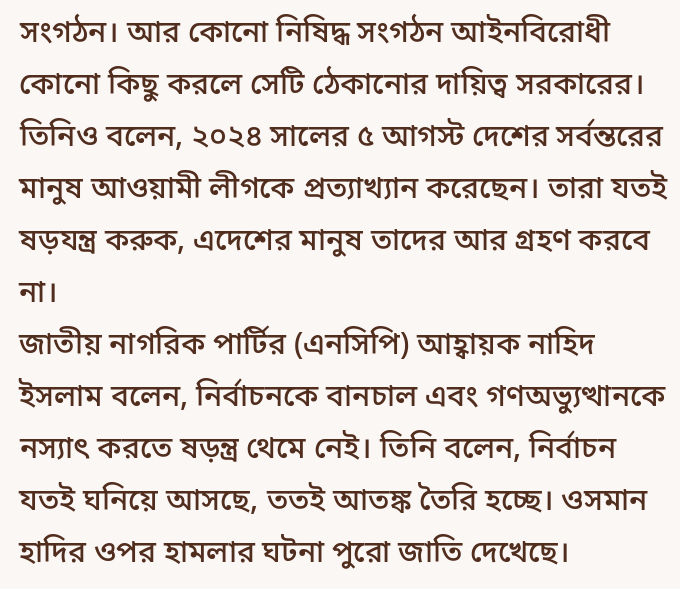সংগঠন। আর কোনো নিষিদ্ধ সংগঠন আইনবিরোধী কোনো কিছু করলে সেটি ঠেকানোর দায়িত্ব সরকারের। তিনিও বলেন, ২০২৪ সালের ৫ আগস্ট দেশের সর্বন্তরের মানুষ আওয়ামী লীগকে প্রত্যাখ্যান করেছেন। তারা যতই ষড়যন্ত্র করুক, এদেশের মানুষ তাদের আর গ্রহণ করবে না।
জাতীয় নাগরিক পার্টির (এনসিপি) আহ্বায়ক নাহিদ ইসলাম বলেন, নির্বাচনকে বানচাল এবং গণঅভ্যুত্থানকে নস্যাৎ করতে ষড়ন্ত্র থেমে নেই। তিনি বলেন, নির্বাচন যতই ঘনিয়ে আসছে, ততই আতঙ্ক তৈরি হচ্ছে। ওসমান হাদির ওপর হামলার ঘটনা পুরো জাতি দেখেছে।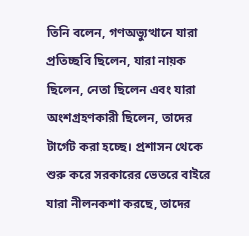তিনি বলেন, গণঅভ্যুত্থানে যারা প্রতিচ্ছবি ছিলেন, যারা নায়ক ছিলেন, নেতা ছিলেন এবং যারা অংশগ্রহণকারী ছিলেন, তাদের টার্গেট করা হচ্ছে। প্রশাসন থেকে শুরু করে সরকারের ভেতরে বাইরে যারা নীলনকশা করছে, তাদের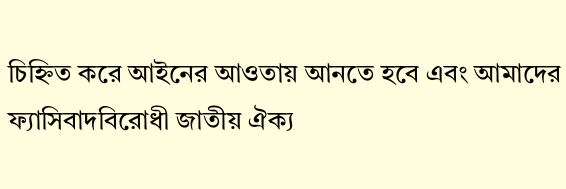চিহ্নিত করে আইনের আওতায় আনতে হবে এবং আমাদের ফ্যাসিবাদবিরোধী জাতীয় ঐক্য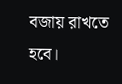বজায় রাখতে হবে।